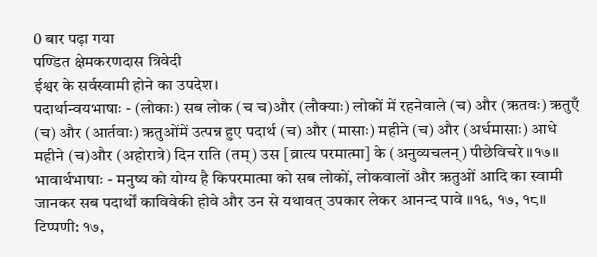0 बार पढ़ा गया
पण्डित क्षेमकरणदास त्रिवेदी
ईश्वर के सर्वस्वामी होने का उपदेश।
पदार्थान्वयभाषाः - (लोकाः) सब लोक (च च)और (लौक्याः) लोकों में रहनेवाले (च) और (ऋतवः) ऋतुएँ (च) और (आर्तवाः) ऋतुओंमें उत्पन्न हुए पदार्थ (च) और (मासाः) महीने (च) और (अर्धमासाः) आधे महीने (च)और (अहोरात्रे) दिन राति (तम्) उस [व्रात्य परमात्मा] के (अनुव्यचलन्) पीछेविचरे ॥१७॥
भावार्थभाषाः - मनुष्य को योग्य है किपरमात्मा को सब लोकों, लोकवालों और ऋतुओं आदि का स्वामी जानकर सब पदार्थों काविवेकी होवे और उन से यथावत् उपकार लेकर आनन्द पावे ॥१६, १७, १८॥
टिप्पणी: १७,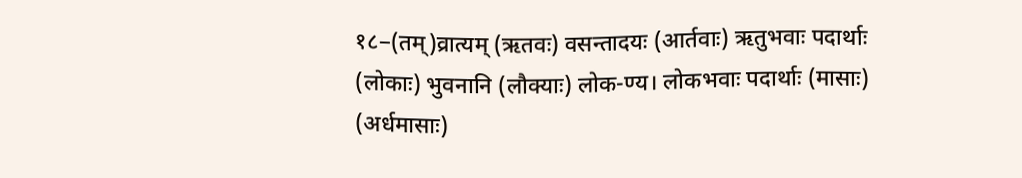१८−(तम्)व्रात्यम् (ऋतवः) वसन्तादयः (आर्तवाः) ऋतुभवाः पदार्थाः (लोकाः) भुवनानि (लौक्याः) लोक-ण्य। लोकभवाः पदार्थाः (मासाः) (अर्धमासाः)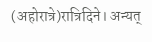(अहोरात्रे)रात्रिदिने। अन्यत्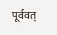पूर्ववत्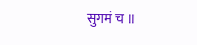सुगमं च ॥